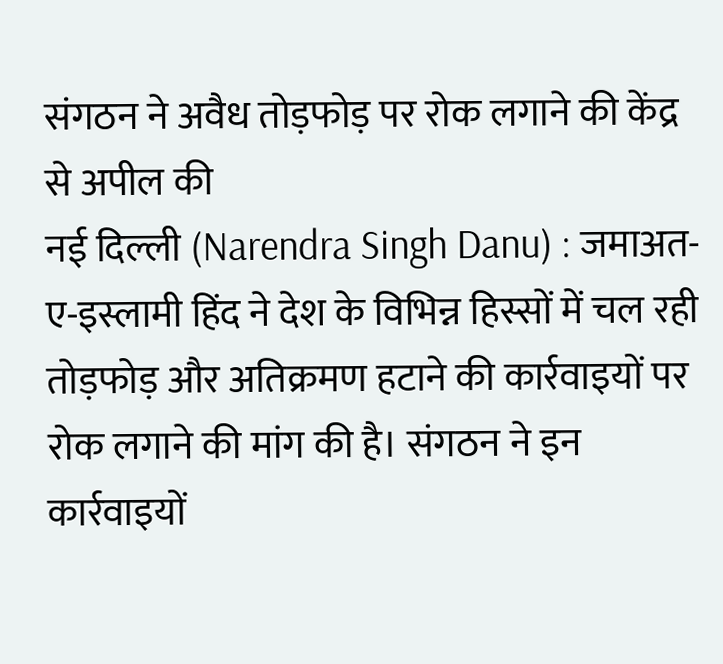संगठन ने अवैध तोड़फोड़ पर रोक लगाने की केंद्र से अपील की
नई दिल्ली (Narendra Singh Danu) : जमाअत-ए-इस्लामी हिंद ने देश के विभिन्न हिस्सों में चल रही तोड़फोड़ और अतिक्रमण हटाने की कार्रवाइयों पर रोक लगाने की मांग की है। संगठन ने इन कार्रवाइयों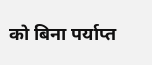को बिना पर्याप्त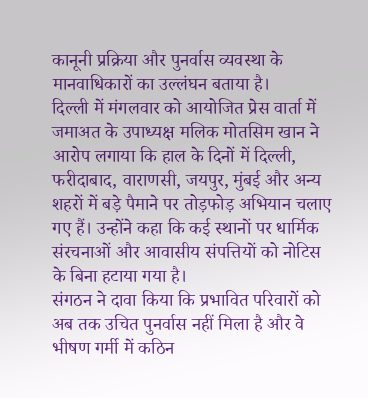कानूनी प्रक्रिया और पुनर्वास व्यवस्था के मानवाधिकारों का उल्लंघन बताया है।
दिल्ली में मंगलवार को आयोजित प्रेस वार्ता में जमाअत के उपाध्यक्ष मलिक मोतसिम खान ने आरोप लगाया कि हाल के दिनों में दिल्ली, फरीदाबाद, वाराणसी, जयपुर, मुंबई और अन्य शहरों में बड़े पैमाने पर तोड़फोड़ अभियान चलाए गए हैं। उन्होंने कहा कि कई स्थानों पर धार्मिक संरचनाओं और आवासीय संपत्तियों को नोटिस के बिना हटाया गया है।
संगठन ने दावा किया कि प्रभावित परिवारों को अब तक उचित पुनर्वास नहीं मिला है और वे भीषण गर्मी में कठिन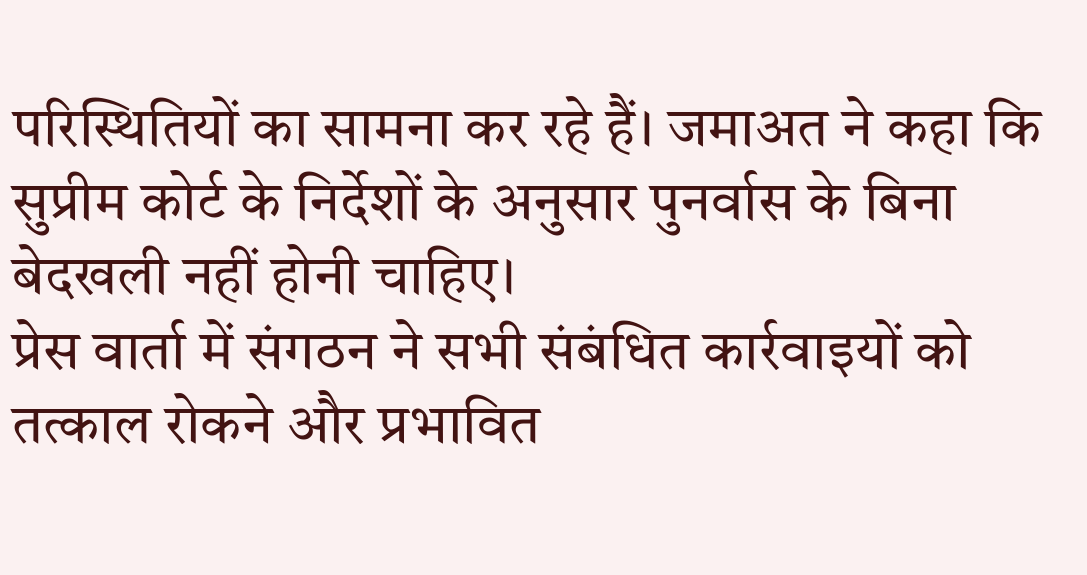परिस्थितियों का सामना कर रहे हैं। जमाअत ने कहा कि सुप्रीम कोर्ट के निर्देशों के अनुसार पुनर्वास के बिना बेदखली नहीं होनी चाहिए।
प्रेस वार्ता में संगठन ने सभी संबंधित कार्रवाइयों को तत्काल रोकने और प्रभावित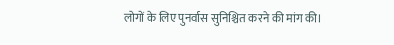लोगों के लिए पुनर्वास सुनिश्चित करने की मांग की।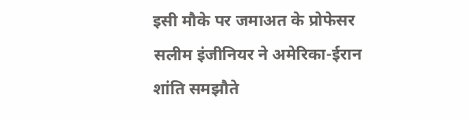इसी मौके पर जमाअत के प्रोफेसर सलीम इंजीनियर ने अमेरिका-ईरान शांति समझौते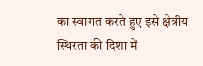का स्वागत करते हुए इसे क्षेत्रीय स्थिरता की दिशा में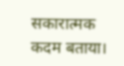सकारात्मक कदम बताया।